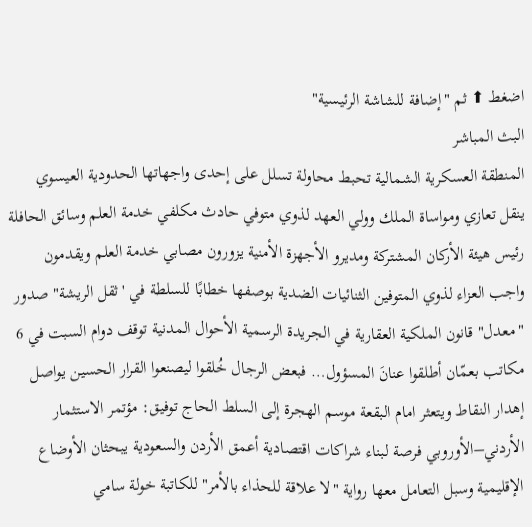اضغط ⬆ ثم "إضافة للشاشة الرئيسية"
البث المباشر
المنطقة العسكرية الشمالية تحبط محاولة تسلل على إحدى واجهاتها الحدودية العيسوي ينقل تعازي ومواساة الملك وولي العهد لذوي متوفي حادث مكلفي خدمة العلم وسائق الحافلة رئيس هيئة الأركان المشتركة ومديرو الأجهزة الأمنية يزورون مصابي خدمة العلم ويقدمون واجب العزاء لذوي المتوفين الثنائيات الضدية بوصفها خطابًا للسلطة في 'ثقل الريشة" صدور "معدل" قانون الملكية العقارية في الجريدة الرسمية الأحوال المدنية توقف دوام السبت في 6 مكاتب بعمّان أطلقوا عنانَ المسؤول… فبعض الرجال خُلقوا ليصنعوا القرار الحسين يواصل إهدار النقاط ويتعثر امام البقعة موسم الهجرة إلى السلط الحاج توفيق: مؤتمر الاستثمار الأردني–الأوروبي فرصة لبناء شراكات اقتصادية أعمق الأردن والسعودية يبحثان الأوضاع الإقليمية وسبل التعامل معها رواية "لا علاقة للحذاء بالأمر" للكاتبة خولة سامي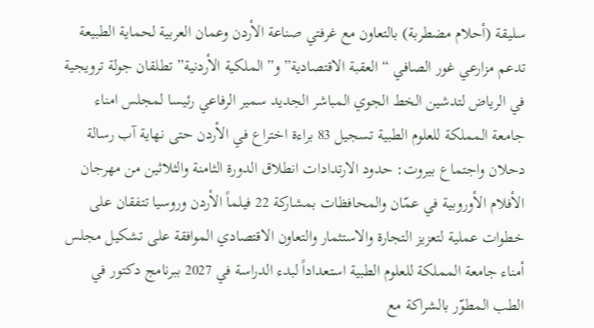سليقة (أحلام مضطربة) بالتعاون مع غرفتي صناعة الأردن وعمان العربية لحماية الطبيعة تدعم مزارعي غور الصافي “العقبة الاقتصادية” و”الملكية الأردنية” تطلقان جولة ترويجية في الرياض لتدشين الخط الجوي المباشر الجديد سمير الرفاعي رئيسا لمجلس امناء جامعة المملكة للعلوم الطبية تسجيل 83 براءة اختراع في الأردن حتى نهاية آب رسالة دحلان واجتماع بيروت: حدود الارتدادات انطلاق الدورة الثامنة والثلاثين من مهرجان الأفلام الأوروبية في عمّان والمحافظات بمشاركة 22 فيلماً الأردن وروسيا تتفقان على خطوات عملية لتعزيز التجارة والاستثمار والتعاون الاقتصادي الموافقة على تشكيل مجلس أمناء جامعة المملكة للعلوم الطبية استعداداً لبدء الدراسة في 2027 ببرنامج دكتور في الطب المطوّر بالشراكة مع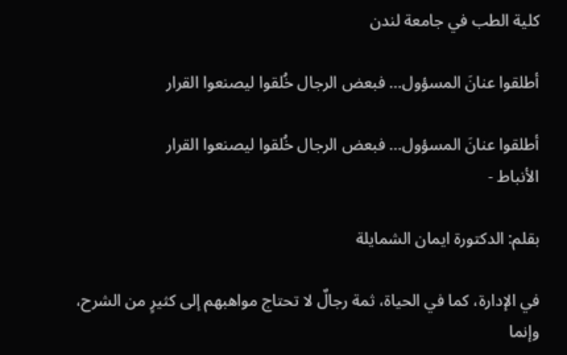كلية الطب في جامعة لندن

أطلقوا عنانَ المسؤول… فبعض الرجال خُلقوا ليصنعوا القرار

أطلقوا عنانَ المسؤول… فبعض الرجال خُلقوا ليصنعوا القرار
الأنباط -

بقلم: الدكتورة ايمان الشمايلة

في الإدارة، كما في الحياة، ثمة رجالٌ لا تحتاج مواهبهم إلى كثيرٍ من الشرح، وإنما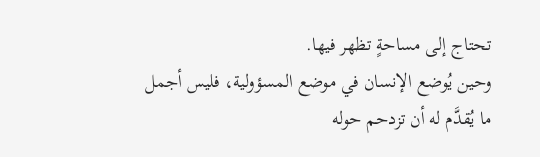تحتاج إلى مساحةٍ تظهر فيها.
وحين يُوضع الإنسان في موضع المسؤولية، فليس أجمل ما يُقدَّم له أن تزدحم حوله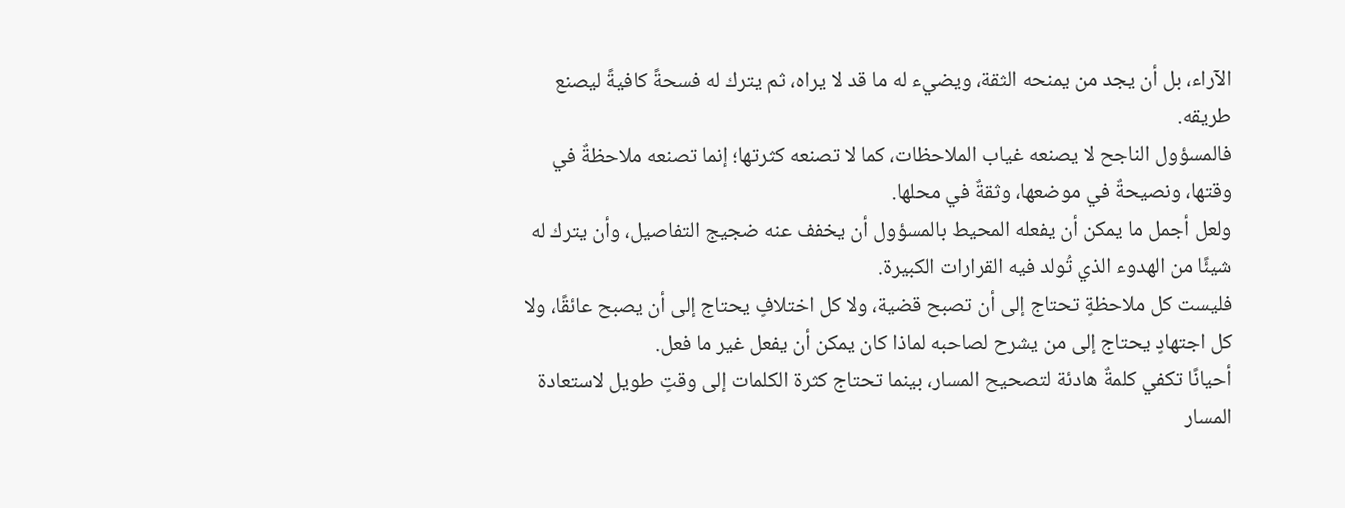الآراء، بل أن يجد من يمنحه الثقة، ويضيء له ما قد لا يراه، ثم يترك له فسحةً كافيةً ليصنع طريقه.
فالمسؤول الناجح لا يصنعه غياب الملاحظات، كما لا تصنعه كثرتها؛ إنما تصنعه ملاحظةٌ في وقتها، ونصيحةٌ في موضعها، وثقةٌ في محلها.
ولعل أجمل ما يمكن أن يفعله المحيط بالمسؤول أن يخفف عنه ضجيج التفاصيل، وأن يترك له شيئًا من الهدوء الذي تُولد فيه القرارات الكبيرة.
فليست كل ملاحظةٍ تحتاج إلى أن تصبح قضية، ولا كل اختلافٍ يحتاج إلى أن يصبح عائقًا، ولا كل اجتهادٍ يحتاج إلى من يشرح لصاحبه لماذا كان يمكن أن يفعل غير ما فعل.
أحيانًا تكفي كلمةٌ هادئة لتصحيح المسار، بينما تحتاج كثرة الكلمات إلى وقتٍ طويل لاستعادة المسار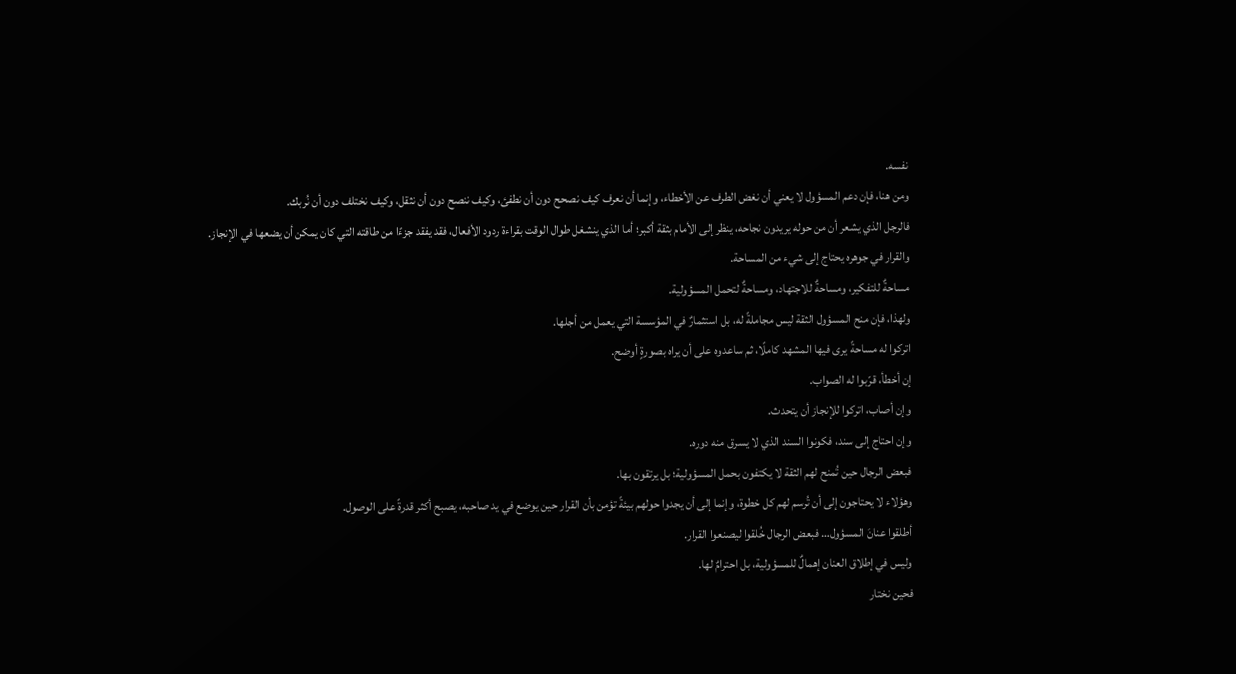نفسه.
ومن هنا، فإن دعم المسؤول لا يعني أن نغض الطرف عن الأخطاء، وإنما أن نعرف كيف نصحح دون أن نطفئ، وكيف ننصح دون أن نثقل، وكيف نختلف دون أن نُربك.
فالرجل الذي يشعر أن من حوله يريدون نجاحه، ينظر إلى الأمام بثقة أكبر؛ أما الذي ينشغل طوال الوقت بقراءة ردود الأفعال، فقد يفقد جزءًا من طاقته التي كان يمكن أن يضعها في الإنجاز.
والقرار في جوهره يحتاج إلى شيء من المساحة.
مساحةٌ للتفكير، ومساحةٌ للاجتهاد، ومساحةٌ لتحمل المسؤولية.
ولهذا، فإن منح المسؤول الثقة ليس مجاملةً له، بل استثمارٌ في المؤسسة التي يعمل من أجلها.
اتركوا له مساحةً يرى فيها المشهد كاملًا، ثم ساعدوه على أن يراه بصورةٍ أوضح.
إن أخطأ، قرّبوا له الصواب.
وإن أصاب، اتركوا للإنجاز أن يتحدث.
وإن احتاج إلى سند، فكونوا السند الذي لا يسرق منه دوره.
فبعض الرجال حين تُمنح لهم الثقة لا يكتفون بحمل المسؤولية؛ بل يرتقون بها.
وهؤلاء لا يحتاجون إلى أن تُرسم لهم كل خطوة، وإنما إلى أن يجدوا حولهم بيئةً تؤمن بأن القرار حين يوضع في يد صاحبه، يصبح أكثر قدرةً على الوصول.
أطلقوا عنانَ المسؤول… فبعض الرجال خُلقوا ليصنعوا القرار.
وليس في إطلاق العنان إهمالٌ للمسؤولية، بل احترامٌ لها.
فحين نختار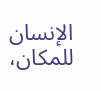الإنسان للمكان،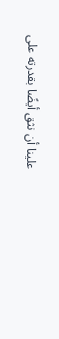علينا أن نثق أيضًا بقدرته على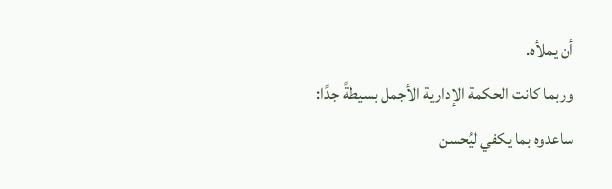أن يملأه.
وربما كانت الحكمة الإدارية الأجمل بسيطةً جدًا:
ساعدوه بما يكفي ليُحسن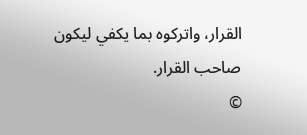القرار، واتركوه بما يكفي ليكون صاحب القرار.
©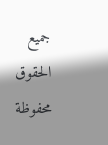جميع الحقوق محفوظة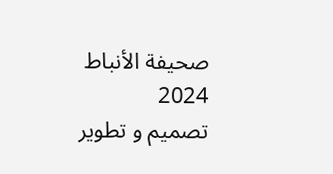صحيفة الأنباط 2024
تصميم و تطوير